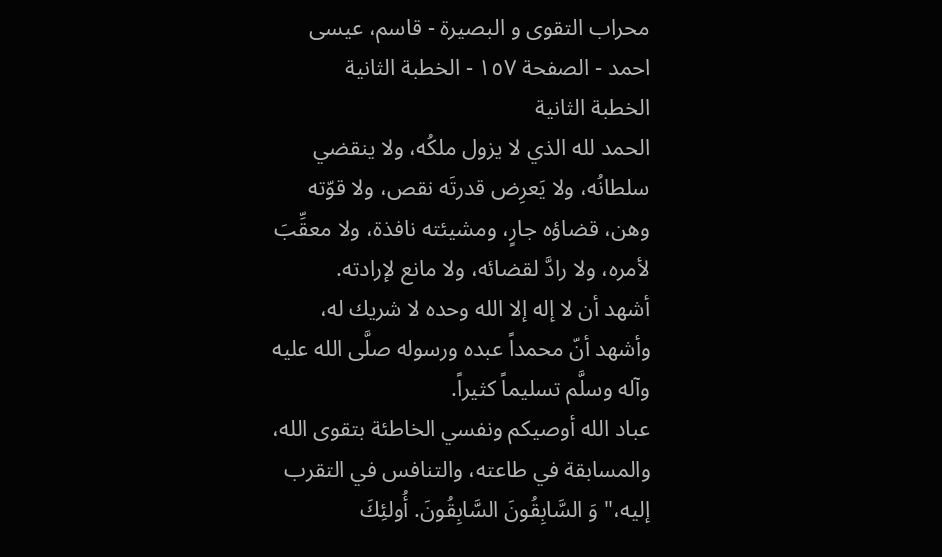محراب التقوى و البصيرة - قاسم، عيسى احمد - الصفحة ١٥٧ - الخطبة الثانية
الخطبة الثانية
الحمد لله الذي لا يزول ملكُه، ولا ينقضي سلطانُه، ولا يَعرِض قدرتَه نقص، ولا قوّته وهن، قضاؤه جارٍ، ومشيئته نافذة، ولا معقِّبَ لأمره، ولا رادَّ لقضائه، ولا مانع لإرادته.
أشهد أن لا إله إلا الله وحده لا شريك له، وأشهد أنّ محمداً عبده ورسوله صلَّى الله عليه وآله وسلَّم تسليماً كثيراً.
عباد الله أوصيكم ونفسي الخاطئة بتقوى الله، والمسابقة في طاعته، والتنافس في التقرب إليه،" وَ السَّابِقُونَ السَّابِقُونَ. أُولئِكَ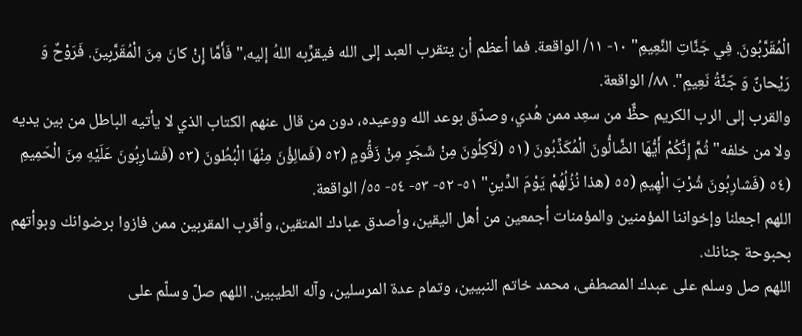الْمُقَرَّبُونَ. فِي جَنَّاتِ النَّعِيمِ" ١٠- ١١/ الواقعة. فما أعظم أن يتقرب العبد إلى الله فيقرِّبه اللهُ إليه،" فَأَمَّا إِنْ كانَ مِنَ الْمُقَرَّبِينَ. فَرَوْحٌ وَ رَيْحانٌ وَ جَنَّةُ نَعِيمٍ". ٨٨/ الواقعة.
والقرب إلى الرب الكريم حظٌّ من سعِد ممن هُدي، وصدّق بوعد الله ووعيده، دون من قال عنهم الكتاب الذي لا يأتيه الباطل من بين يديه ولا من خلفه" ثُمَّ إِنَّكُمْ أَيُّهَا الضَّالُّونَ الْمُكَذِّبُونَ (٥١ (لَآكِلُونَ مِنْ شَجَرٍ مِنْ زَقُّومٍ (٥٢ (فَمالِؤُنَ مِنْهَا الْبُطُونَ (٥٣ (فَشارِبُونَ عَلَيْهِ مِنَ الْحَمِيمِ (٥٤ (فَشارِبُونَ شُرْبَ الْهِيمِ (٥٥ (هذا نُزُلُهُمْ يَوْمَ الدِّينِ" ٥١- ٥٢- ٥٣- ٥٤- ٥٥/ الواقعة.
اللهم اجعلنا وإخواننا المؤمنين والمؤمنات أجمعين من أهل اليقين، وأصدق عبادك المتقين، وأقرب المقربين ممن فازوا برضوانك وبوأتهم بحبوحة جنانك.
اللهم صل وسلم على عبدك المصطفى، محمد خاتم النبيين، وتمام عدة المرسلين، وآله الطيبين. اللهم صلّ وسلّم على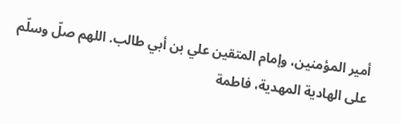أمير المؤمنين، وإمام المتقين علي بن أبي طالب. اللهم صلّ وسلّم على الهادية المهدية، فاطمة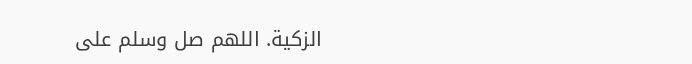الزكية. اللهم صل وسلم على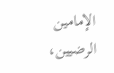الإمامين الرضيين،